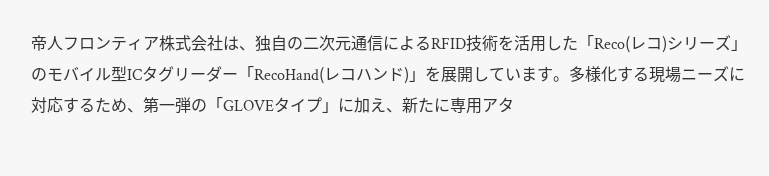帝人フロンティア株式会社は、独自の二次元通信によるRFID技術を活用した「Reco(レコ)シリーズ」のモバイル型ICタグリーダー「RecoHand(レコハンド)」を展開しています。多様化する現場ニーズに対応するため、第一弾の「GLOVEタイプ」に加え、新たに専用アタ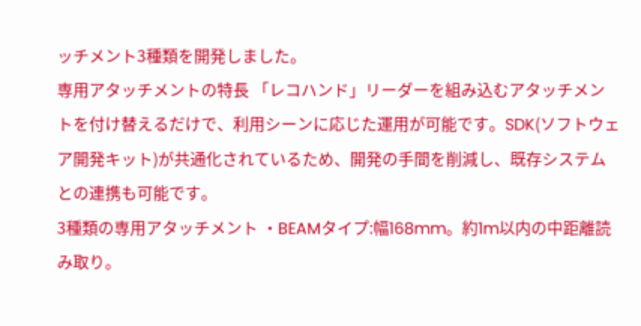ッチメント3種類を開発しました。
専用アタッチメントの特長 「レコハンド」リーダーを組み込むアタッチメントを付け替えるだけで、利用シーンに応じた運用が可能です。SDK(ソフトウェア開発キット)が共通化されているため、開発の手間を削減し、既存システムとの連携も可能です。
3種類の専用アタッチメント ・BEAMタイプ:幅168mm。約1m以内の中距離読み取り。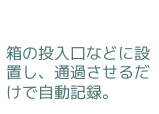箱の投入口などに設置し、通過させるだけで自動記録。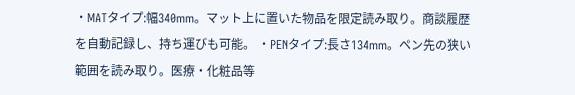・MATタイプ:幅340mm。マット上に置いた物品を限定読み取り。商談履歴を自動記録し、持ち運びも可能。 ・PENタイプ:長さ134mm。ペン先の狭い範囲を読み取り。医療・化粧品等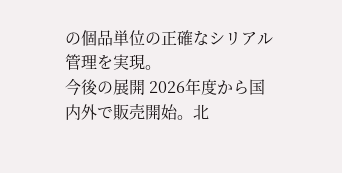の個品単位の正確なシリアル管理を実現。
今後の展開 2026年度から国内外で販売開始。北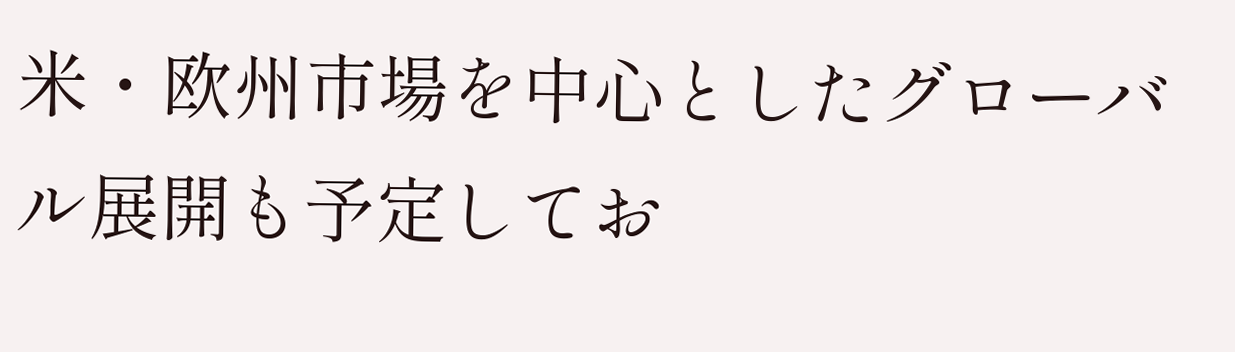米・欧州市場を中心としたグローバル展開も予定してお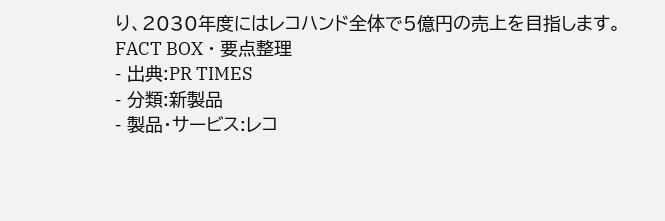り、2030年度にはレコハンド全体で5億円の売上を目指します。
FACT BOX ・ 要点整理
- 出典:PR TIMES
- 分類:新製品
- 製品・サービス:レコ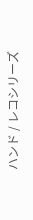ハンド / レコシリーズ